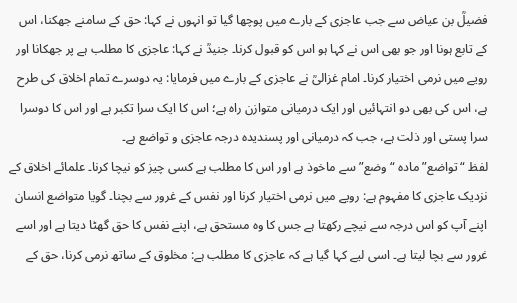فضیلؒ بن عیاض سے جب عاجزی کے بارے میں پوچھا گیا تو انہوں نے کہا: حق کے سامنے جھکنا، اس کے تابع ہونا اور جو بھی اس نے کہا ہو اس کو قبول کرنا۔ جنیدؒ نے کہا: عاجزی کا مطلب ہے پر جھکانا اور رویے میں نرمی اختیار کرنا۔ امام غزالیؒ نے عاجزی کے بارے میں فرمایا: یہ دوسرے تمام اخلاق کی طرح ہے، اس کی بھی دو انتہائیں اور ایک درمیانی متوازن راہ ہے؛ اس کا ایک سرا تکبر ہے اور اس کا دوسرا سرا پستی اور ذلت ہے، جب کہ درمیانی اور پسندیدہ درجہ عاجزی و تواضع ہے۔
لفظ “تواضع” مادہ “وضع” سے ماخوذ ہے اور اس کا مطلب ہے کسی چیز کو نیچا کرنا۔ علمائے اخلاق کے نزدیک عاجزی کا مفہوم ہے: رویے میں نرمی اختیار کرنا اور نفس کے غرور سے بچنا۔ گویا متواضع انسان اپنے آپ کو اس درجہ سے نیچے رکھتا ہے جس کا وہ مستحق ہے، اپنے نفس کا حق گھٹا دیتا ہے اور اسے غرور سے بچا لیتا ہے۔ اسی لیے کہا گیا ہے کہ عاجزی کا مطلب ہے: مخلوق کے ساتھ نرمی کرنا، حق کے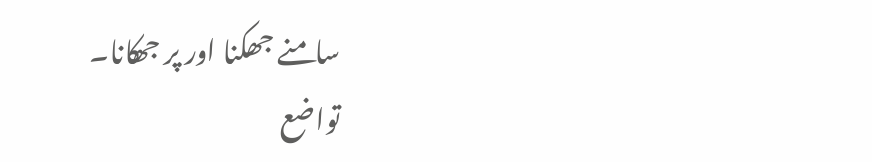سامنے جھکنا اور پر جھکانا۔
تواضع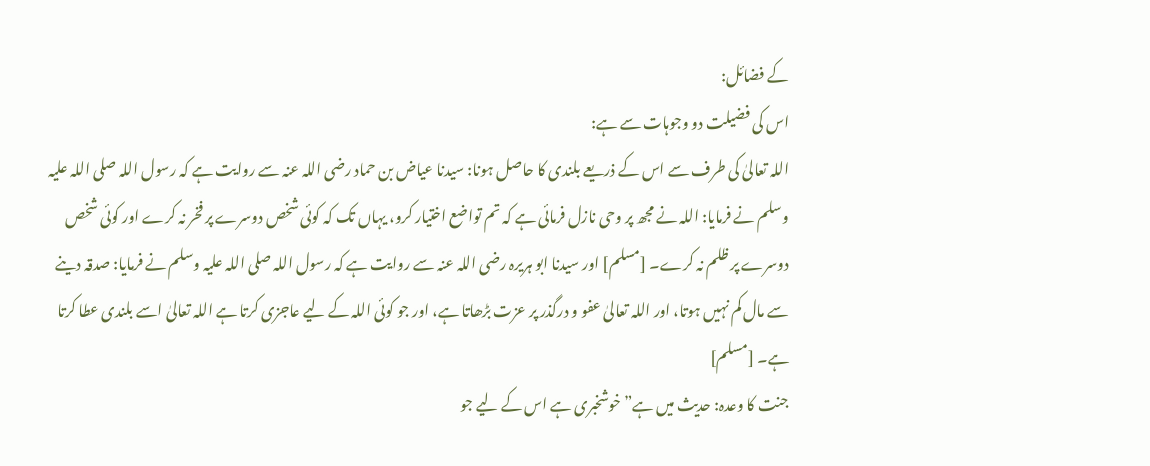کے فضائل:
اس کی فضیلت دو وجوہات سے ہے:
اللہ تعالیٰ کی طرف سے اس کے ذریعے بلندی کا حاصل ہونا: سیدنا عیاض بن حماد رضی اللہ عنہ سے روایت ہے کہ رسول اللہ صلی اللہ علیہ وسلم نے فرمایا: اللہ نے مجھ پر وحی نازل فرمائی ہے کہ تم تواضع اختیار کرو، یہاں تک کہ کوئی شخص دوسرے پر فخر نہ کرے اور کوئی شخص دوسرے پر ظلم نہ کرے۔ [مسلم] اور سیدنا ابو ہریرہ رضی اللہ عنہ سے روایت ہے کہ رسول اللہ صلی اللہ علیہ وسلم نے فرمایا: صدقہ دینے سے مال کم نہیں ہوتا، اور اللہ تعالیٰ عفو و درگذر پر عزت بڑھاتا ہے، اور جو کوئی اللہ کے لیے عاجزی کرتا ہے اللہ تعالیٰ اسے بلندی عطا کرتا ہے۔ [مسلم]
جنت کا وعدہ: حدیث میں ہے”خوشخبری ہے اس کے لیے جو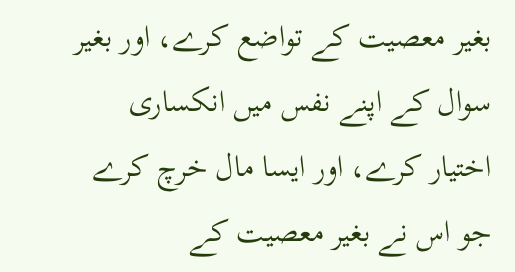بغیر معصیت کے تواضع کرے، اور بغیر سوال کے اپنے نفس میں انکساری اختیار کرے، اور ایسا مال خرچ کرے جو اس نے بغیر معصیت کے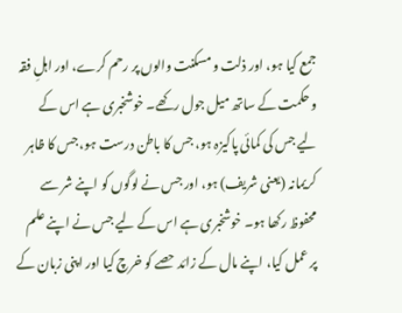جمع کیا ہو، اور ذلت و مسکنت والوں پر رحم کرے، اور اہلِ فقہ و حکمت کے ساتھ میل جول رکھے۔ خوشخبری ہے اس کے لیے جس کی کمائی پاکیزہ ہو، جس کا باطن درست ہو، جس کا ظاہر کریمانہ (یعنی شریف) ہو، اور جس نے لوگوں کو اپنے شر سے محفوظ رکھا ہو۔ خوشخبری ہے اس کے لیے جس نے اپنے علم پر عمل کیا، اپنے مال کے زائد حصے کو خرچ کیا اور اپنی زبان کے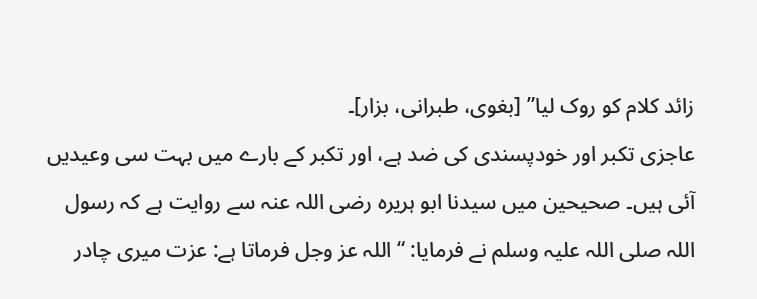زائد کلام کو روک لیا” [بغوی، طبرانی، بزار]۔
عاجزی تکبر اور خودپسندی کی ضد ہے، اور تکبر کے بارے میں بہت سی وعیدیں آئی ہیں۔ صحیحین میں سیدنا ابو ہریرہ رضی اللہ عنہ سے روایت ہے کہ رسول اللہ صلی اللہ علیہ وسلم نے فرمایا: “اللہ عز وجل فرماتا ہے: عزت میری چادر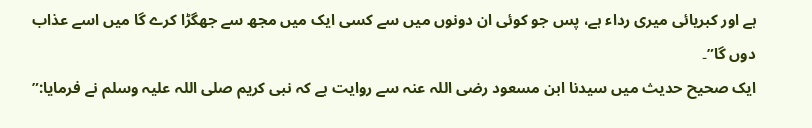ہے اور کبریائی میری رداء ہے، پس جو کوئی ان دونوں میں سے کسی ایک میں مجھ سے جھگڑا کرے گا میں اسے عذاب دوں گا”۔
ایک صحیح حدیث میں سیدنا ابن مسعود رضی اللہ عنہ سے روایت ہے کہ نبی کریم صلی اللہ علیہ وسلم نے فرمایا:”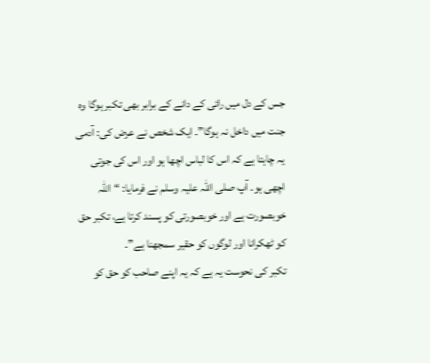جس کے دل میں رائی کے دانے کے برابر بھی تکبر ہوگا وہ جنت میں داخل نہ ہوگا”۔ ایک شخص نے عرض کی: آدمی یہ چاہتا ہے کہ اس کا لباس اچھا ہو اور اس کی جوتی اچھی ہو۔ آپ صلی اللہ علیہ وسلم نے فرمایا: “اللہ خوبصورت ہے اور خوبصورتی کو پسند کرتا ہے، تکبر حق کو ٹھکرانا اور لوگوں کو حقیر سمجھنا ہے”۔
تکبر کی نحوست یہ ہے کہ یہ اپنے صاحب کو حق کو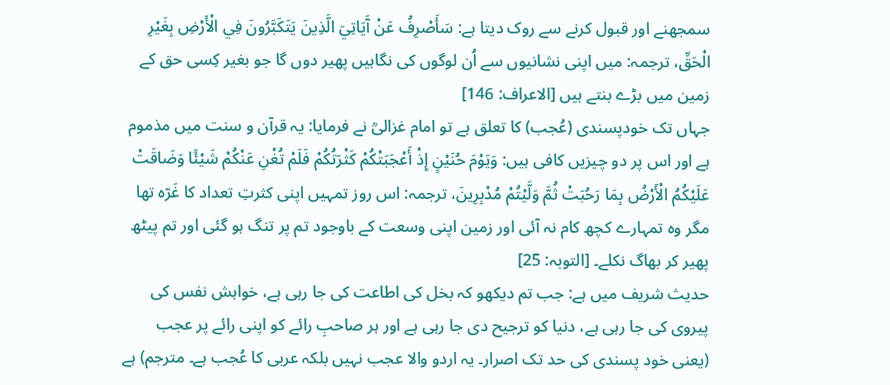سمجھنے اور قبول کرنے سے روک دیتا ہے: سَأَصْرِفُ عَنْ آَيَاتِيَ الَّذِينَ يَتَكَبَّرُونَ فِي الْأَرْضِ بِغَيْرِ الْحَقِّ، ترجمہ: میں اپنی نشانیوں سے اُن لوگوں کی نگاہیں پھیر دوں گا جو بغیر کِسی حق کے زمین میں بڑے بنتے ہیں [الاعراف: 146]
جہاں تک خودپسندی (عُجب) کا تعلق ہے تو امام غزالیؒ نے فرمایا: یہ قرآن و سنت میں مذموم ہے اور اس پر دو چیزیں کافی ہیں: وَيَوْمَ حُنَيْنٍ إِذْ أَعْجَبَتْكُمْ كَثْرَتُكُمْ فَلَمْ تُغْنِ عَنْكُمْ شَيْئًا وَضَاقَتْ عَلَيْكُمُ الْأَرْضُ بِمَا رَحُبَتْ ثُمَّ وَلَّيْتُمْ مُدْبِرِينَ، ترجمہ: اس روز تمہیں اپنی کثرتِ تعداد کا غَرّہ تھا مگر وہ تمہارے کچھ کام نہ آئی اور زمین اپنی وسعت کے باوجود تم پر تنگ ہو گئی اور تم پیٹھ پھیر کر بھاگ نکلے۔ [التوبہ: 25]
حدیث شریف میں ہے: جب تم دیکھو کہ بخل کی اطاعت کی جا رہی ہے، خواہش نفس کی پیروی کی جا رہی ہے، دنیا کو ترجیح دی جا رہی ہے اور ہر صاحبِ رائے کو اپنی رائے پر عجب (یعنی خود پسندی کی حد تک اصرار۔ یہ اردو والا عجب نہیں بلکہ عربی کا عُجب ہے۔ مترجم) ہے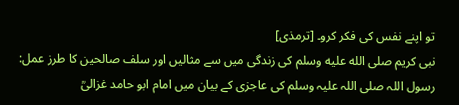تو اپنے نفس کی فکر کرو۔ [ترمذی]
نبی کریم صلى الله عليه وسلم کی زندگی میں سے مثالیں اور سلف صالحین کا طرز عمل:
رسول اللہ صلی اللہ علیہ وسلم کی عاجزی کے بیان میں امام ابو حامد غزالیؒ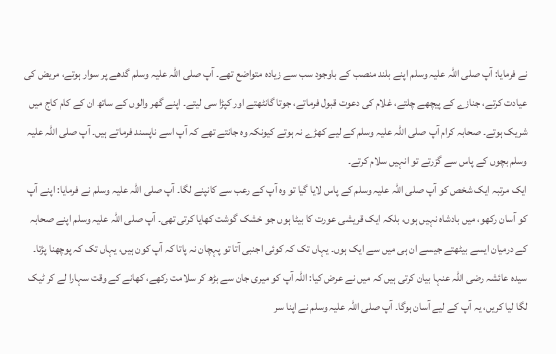نے فرمایا: آپ صلی اللہ علیہ وسلم اپنے بلند منصب کے باوجود سب سے زیادہ متواضع تھے۔ آپ صلی اللہ علیہ وسلم گدھے پر سوار ہوتے، مریض کی عیادت کرتے، جنازے کے پیچھے چلتے، غلام کی دعوت قبول فرماتے، جوتا گانٹھتے اور کپڑا سی لیتے۔ اپنے گھر والوں کے ساتھ ان کے کام کاج میں شریک ہوتے۔ صحابہ کرام آپ صلی اللہ علیہ وسلم کے لیے کھڑے نہ ہوتے کیونکہ وہ جانتے تھے کہ آپ اسے ناپسند فرماتے ہیں۔ آپ صلی اللہ علیہ وسلم بچوں کے پاس سے گزرتے تو انہیں سلام کرتے۔
ایک مرتبہ ایک شخص کو آپ صلی اللہ علیہ وسلم کے پاس لایا گیا تو وہ آپ کے رعب سے کانپنے لگا۔ آپ صلی اللہ علیہ وسلم نے فرمایا: اپنے آپ کو آسان رکھو، میں بادشاہ نہیں ہوں، بلکہ ایک قریشی عورت کا بیٹا ہوں جو خشک گوشت کھایا کرتی تھی۔ آپ صلی اللہ علیہ وسلم اپنے صحابہ کے درمیان ایسے بیٹھتے جیسے ان ہی میں سے ایک ہوں۔ یہاں تک کہ کوئی اجنبی آتا تو پہچان نہ پاتا کہ آپ کون ہیں، یہاں تک کہ پوچھنا پڑتا۔
سیدہ عائشہ رضی اللہ عنہا بیان کرتی ہیں کہ میں نے عرض کیا: اللہ آپ کو میری جان سے بڑھ کر سلامت رکھے، کھانے کے وقت سہارا لے کر ٹیک لگا لیا کریں، یہ آپ کے لیے آسان ہوگا۔ آپ صلی اللہ علیہ وسلم نے اپنا سر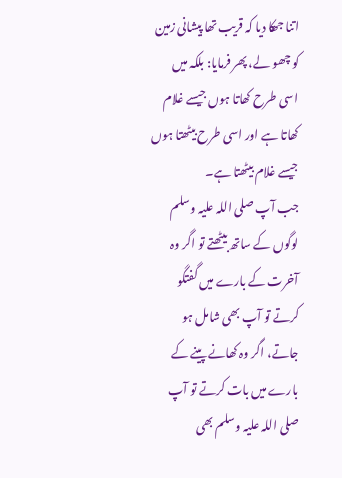اتنا جھکا دیا کہ قریب تھا پیشانی زمین کو چھو لے، پھر فرمایا: بلکہ میں اسی طرح کھاتا ہوں جیسے غلام کھاتا ہے اور اسی طرح بیٹھتا ہوں جیسے غلام بیٹھتا ہے۔
جب آپ صلی اللہ علیہ وسلم لوگوں کے ساتھ بیٹھتے تو اگر وہ آخرت کے بارے میں گفتگو کرتے تو آپ بھی شامل ہو جاتے، اگر وہ کھانے پینے کے بارے میں بات کرتے تو آپ صلی اللہ علیہ وسلم بھی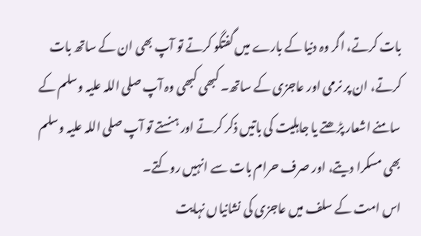بات کرتے، اگر وہ دنیا کے بارے میں گفتگو کرتے تو آپ بھی ان کے ساتھ بات کرتے، ان پر نرمی اور عاجزی کے ساتھ۔ کبھی کبھی وہ آپ صلی اللہ علیہ وسلم کے سامنے اشعار پڑھتے یا جاہلیت کی باتیں ذکر کرتے اور ہنستے تو آپ صلی اللہ علیہ وسلم بھی مسکرا دیتے، اور صرف حرام بات سے انہیں روکتے۔
اس امت کے سلف میں عاجزی کی نشانیاں نہایت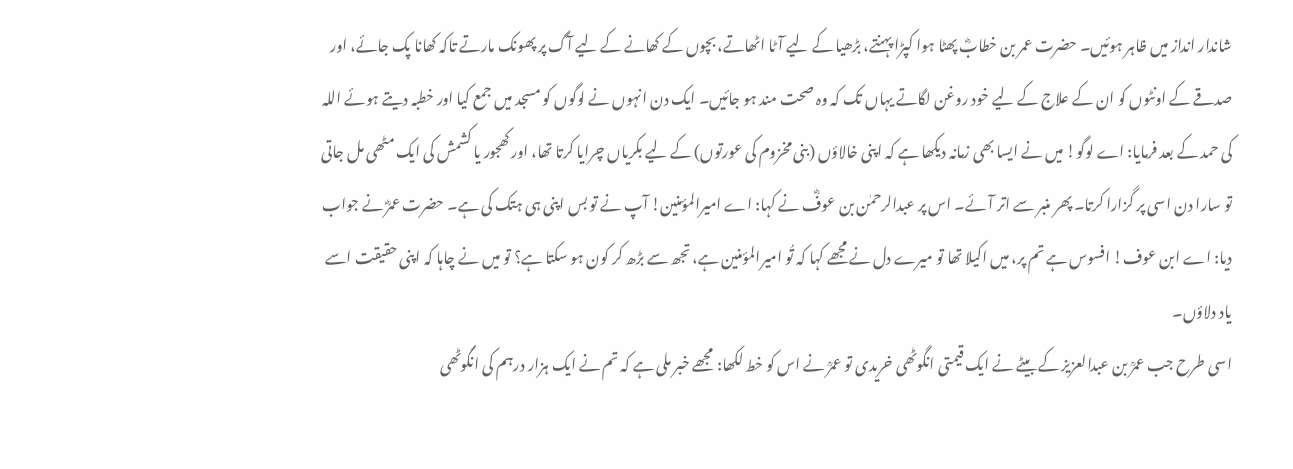شاندار انداز میں ظاہر ہوئیں۔ حضرت عمر بن خطابؓ پھٹا ہوا کپڑا پہنتے، بڑھیا کے لیے آٹا اٹھاتے، بچوں کے کھانے کے لیے آگ پر پھونک مارتے تاکہ کھانا پک جائے، اور صدقے کے اونٹوں کو ان کے علاج کے لیے خود روغن لگاتے یہاں تک کہ وہ صحت مند ہو جائیں۔ ایک دن انہوں نے لوگوں کو مسجد میں جمع کیا اور خطبہ دیتے ہوئے اللہ کی حمد کے بعد فرمایا: اے لوگو! میں نے ایسا بھی زمانہ دیکھا ہے کہ اپنی خالاؤں (بنی مخزوم کی عورتوں) کے لیے بکریاں چرایا کرتا تھا، اور کھجور یا کشمش کی ایک مٹھی مل جاتی تو سارا دن اسی پر گزارا کرتا۔ پھر منبر سے اتر آئے۔ اس پر عبدالرحمٰن بن عوفؓ نے کہا: اے امیرالمؤمنین! آپ نے تو بس اپنی ہی ہتک کی ہے۔ حضرت عمرؓ نے جواب دیا: اے ابن عوف! افسوس ہے تم پر، میں اکیلا تھا تو میرے دل نے مجھے کہا کہ تُو امیرالمؤمنین ہے، تجھ سے بڑھ کر کون ہو سکتا ہے؟ تو میں نے چاہا کہ اپنی حقیقت اسے یاد دلاؤں۔
اسی طرح جب عمرؒ بن عبدالعزیز کے بیٹے نے ایک قیمتی انگوٹھی خریدی تو عمرؒ نے اس کو خط لکھا: مجھے خبر ملی ہے کہ تم نے ایک ہزار درہم کی انگوٹھی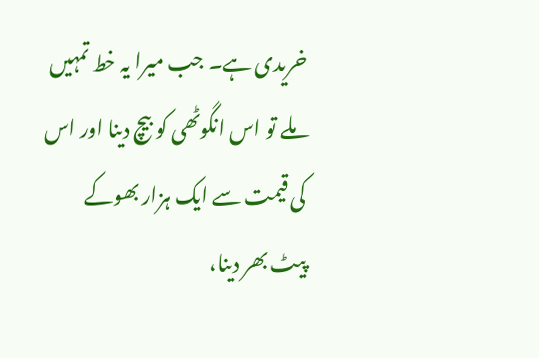خریدی ہے۔ جب میرا یہ خط تمہیں ملے تو اس انگوٹھی کو بیچ دینا اور اس کی قیمت سے ایک ہزار بھوکے پیٹ بھر دینا،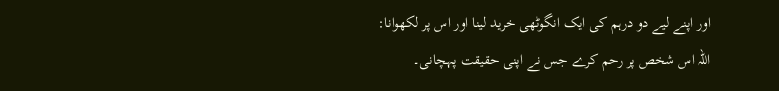اور اپنے لیے دو درہم کی ایک انگوٹھی خرید لینا اور اس پر لکھوانا: اللہ اس شخص پر رحم کرے جس نے اپنی حقیقت پہچانی۔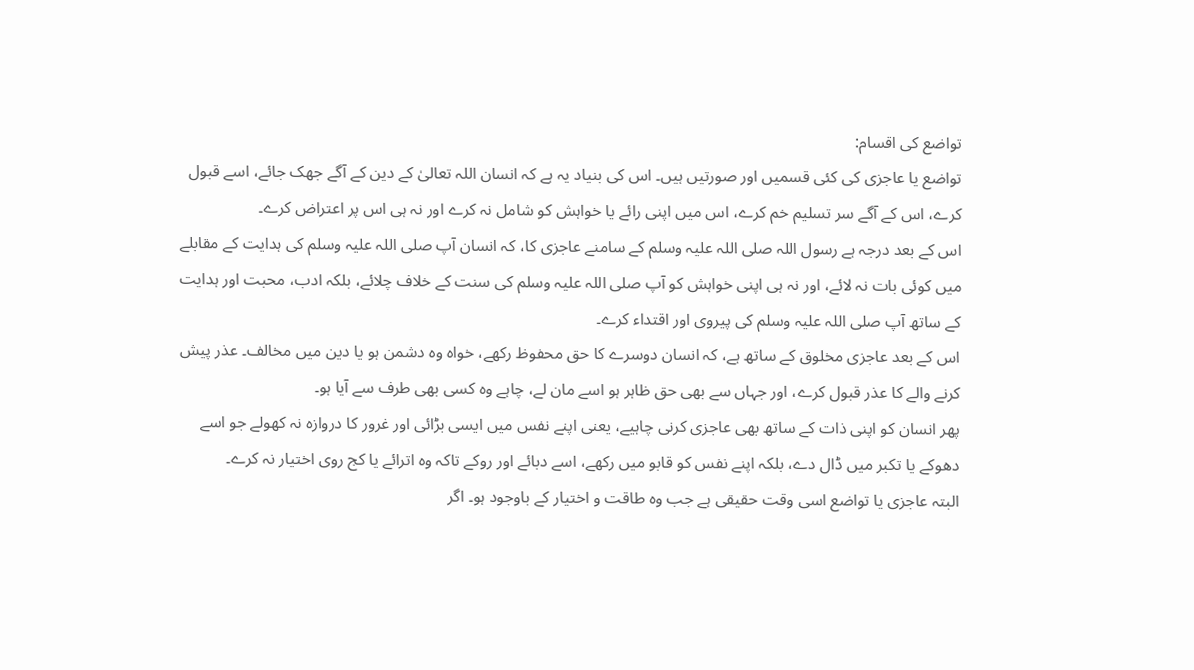تواضع کی اقسام:
تواضع یا عاجزی کی کئی قسمیں اور صورتیں ہیں۔ اس کی بنیاد یہ ہے کہ انسان اللہ تعالیٰ کے دین کے آگے جھک جائے، اسے قبول کرے، اس کے آگے سر تسلیم خم کرے، اس میں اپنی رائے یا خواہش کو شامل نہ کرے اور نہ ہی اس پر اعتراض کرے۔
اس کے بعد درجہ ہے رسول اللہ صلی اللہ علیہ وسلم کے سامنے عاجزی کا، کہ انسان آپ صلی اللہ علیہ وسلم کی ہدایت کے مقابلے میں کوئی بات نہ لائے، اور نہ ہی اپنی خواہش کو آپ صلی اللہ علیہ وسلم کی سنت کے خلاف چلائے، بلکہ ادب، محبت اور ہدایت کے ساتھ آپ صلی اللہ علیہ وسلم کی پیروی اور اقتداء کرے۔
اس کے بعد عاجزی مخلوق کے ساتھ ہے، کہ انسان دوسرے کا حق محفوظ رکھے، خواہ وہ دشمن ہو یا دین میں مخالف۔ عذر پیش کرنے والے کا عذر قبول کرے، اور جہاں سے بھی حق ظاہر ہو اسے مان لے، چاہے وہ کسی بھی طرف سے آیا ہو۔
پھر انسان کو اپنی ذات کے ساتھ بھی عاجزی کرنی چاہیے، یعنی اپنے نفس میں ایسی بڑائی اور غرور کا دروازہ نہ کھولے جو اسے دھوکے یا تکبر میں ڈال دے، بلکہ اپنے نفس کو قابو میں رکھے، اسے دبائے اور روکے تاکہ وہ اترائے یا کج روی اختیار نہ کرے۔
البتہ عاجزی یا تواضع اسی وقت حقیقی ہے جب وہ طاقت و اختیار کے باوجود ہو۔ اگر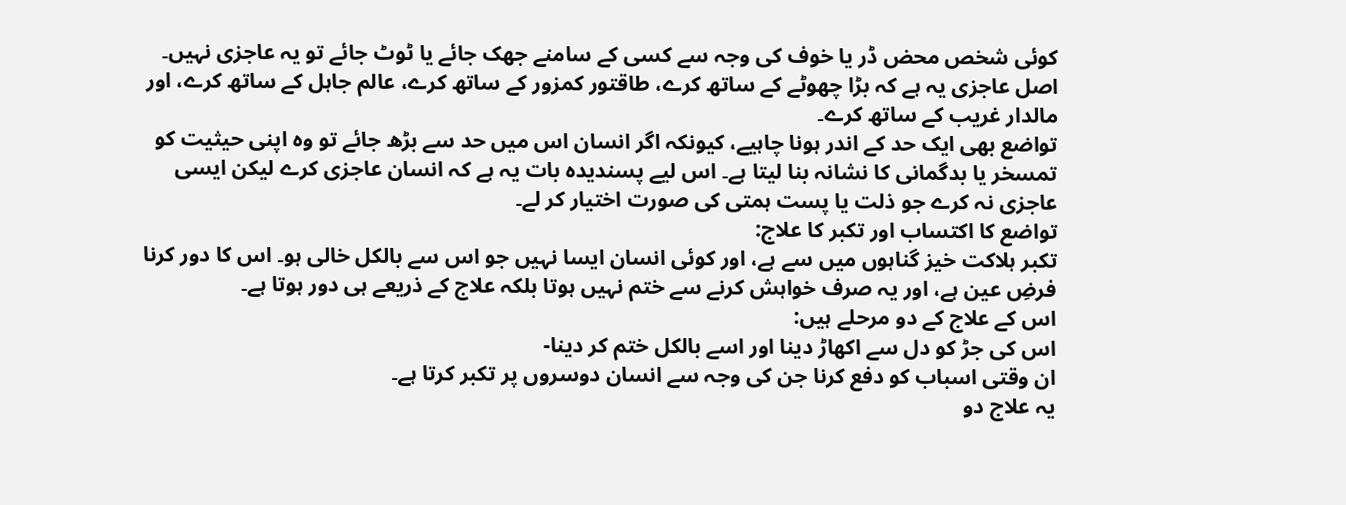کوئی شخص محض ڈر یا خوف کی وجہ سے کسی کے سامنے جھک جائے یا ٹوٹ جائے تو یہ عاجزی نہیں۔ اصل عاجزی یہ ہے کہ بڑا چھوٹے کے ساتھ کرے، طاقتور کمزور کے ساتھ کرے، عالم جاہل کے ساتھ کرے، اور مالدار غریب کے ساتھ کرے۔
تواضع بھی ایک حد کے اندر ہونا چاہیے، کیونکہ اگر انسان اس میں حد سے بڑھ جائے تو وہ اپنی حیثیت کو تمسخر یا بدگمانی کا نشانہ بنا لیتا ہے۔ اس لیے پسندیدہ بات یہ ہے کہ انسان عاجزی کرے لیکن ایسی عاجزی نہ کرے جو ذلت یا پست ہمتی کی صورت اختیار کر لے۔
تواضع کا اکتساب اور تکبر کا علاج:
تکبر ہلاکت خیز گناہوں میں سے ہے، اور کوئی انسان ایسا نہیں جو اس سے بالکل خالی ہو۔ اس کا دور کرنا فرضِ عین ہے، اور یہ صرف خواہش کرنے سے ختم نہیں ہوتا بلکہ علاج کے ذریعے ہی دور ہوتا ہے۔
اس کے علاج کے دو مرحلے ہیں:
اس کی جڑ کو دل سے اکھاڑ دینا اور اسے بالکل ختم کر دینا-
ان وقتی اسباب کو دفع کرنا جن کی وجہ سے انسان دوسروں پر تکبر کرتا ہے۔
یہ علاج دو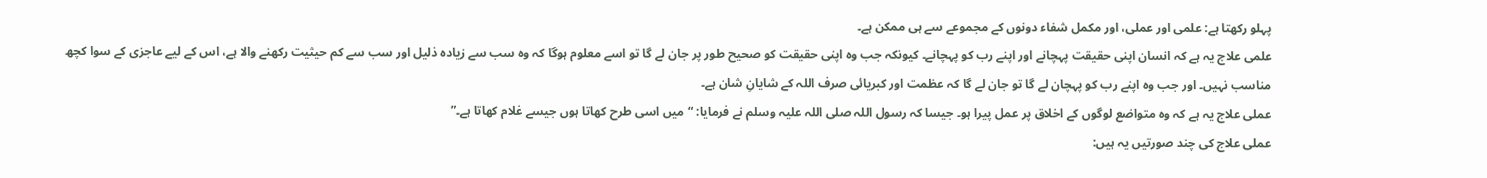پہلو رکھتا ہے: علمی اور عملی، اور مکمل شفاء دونوں کے مجموعے سے ہی ممکن ہے۔
علمی علاج یہ ہے کہ انسان اپنی حقیقت پہچانے اور اپنے رب کو پہچانے۔ کیونکہ جب وہ اپنی حقیقت کو صحیح طور پر جان لے گا تو اسے معلوم ہوگا کہ وہ سب سے زیادہ ذلیل اور سب سے کم حیثیت رکھنے والا ہے، اس کے لیے عاجزی کے سوا کچھ مناسب نہیں۔ اور جب وہ اپنے رب کو پہچان لے گا تو جان لے گا کہ عظمت اور کبریائی صرف اللہ کے شایانِ شان ہے۔
عملی علاج یہ ہے کہ وہ متواضع لوگوں کے اخلاق پر عمل پیرا ہو۔ جیسا کہ رسول اللہ صلی اللہ علیہ وسلم نے فرمایا: “میں اسی طرح کھاتا ہوں جیسے غلام کھاتا ہے۔”
عملی علاج کی چند صورتیں یہ ہیں: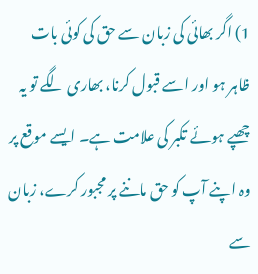1) اگر بھائی کی زبان سے حق کی کوئی بات ظاہر ہو اور اسے قبول کرنا، بھاری لگے تو یہ چھپے ہوئے تکبر کی علامت ہے۔ ایسے موقع پر وہ اپنے آپ کو حق ماننے پر مجبور کرے، زبان سے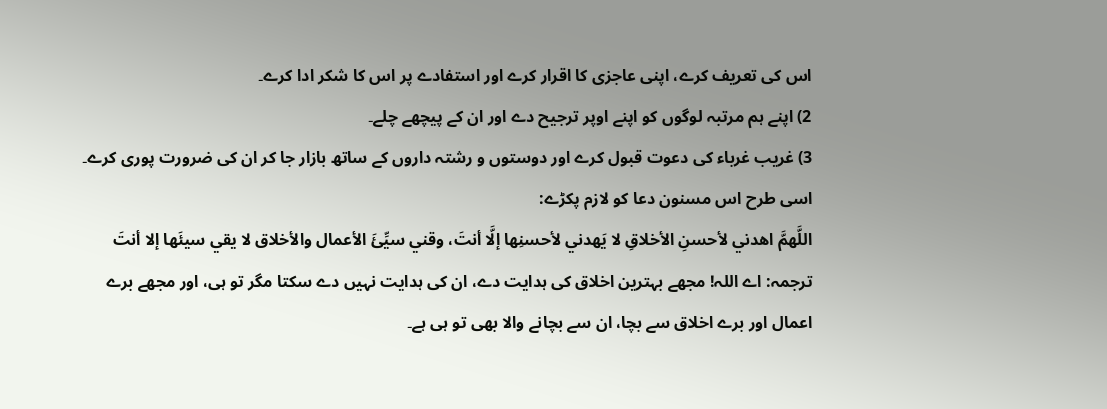اس کی تعریف کرے، اپنی عاجزی کا اقرار کرے اور استفادے پر اس کا شکر ادا کرے۔
2) اپنے ہم مرتبہ لوگوں کو اپنے اوپر ترجیح دے اور ان کے پیچھے چلے۔
3) غریب غرباء کی دعوت قبول کرے اور دوستوں و رشتہ داروں کے ساتھ بازار جا کر ان کی ضرورت پوری کرے۔
اسی طرح اس مسنون دعا کو لازم پکڑے:
اللَّهمَّ اهدني لأحسنِ الأخلاقِ لا يَهدني لأحسنِها إلَّا أنتَ، وقني سيِّئَ الأعمال والأخلاق لا يقي سيئَها إلا أنتَ
ترجمہ: اے اللہ! مجھے بہترین اخلاق کی ہدایت دے، ان کی ہدایت نہیں دے سکتا مگر تو ہی، اور مجھے برے اعمال اور برے اخلاق سے بچا، ان سے بچانے والا بھی تو ہی ہے۔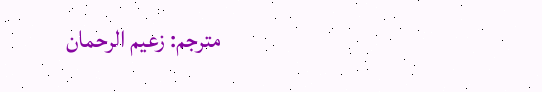مترجم: زعیم الرحمان